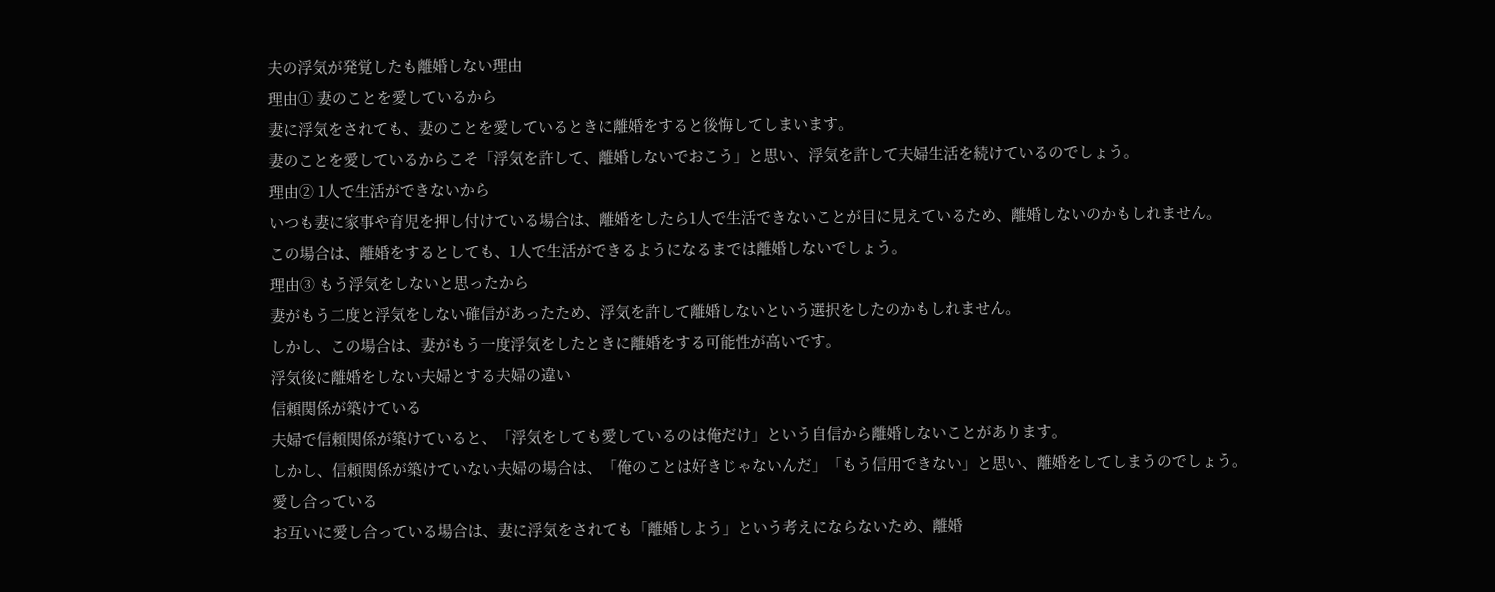夫の浮気が発覚したも離婚しない理由
理由① 妻のことを愛しているから
妻に浮気をされても、妻のことを愛しているときに離婚をすると後悔してしまいます。
妻のことを愛しているからこそ「浮気を許して、離婚しないでおこう」と思い、浮気を許して夫婦生活を続けているのでしょう。
理由② 1人で生活ができないから
いつも妻に家事や育児を押し付けている場合は、離婚をしたら1人で生活できないことが目に見えているため、離婚しないのかもしれません。
この場合は、離婚をするとしても、1人で生活ができるようになるまでは離婚しないでしょう。
理由③ もう浮気をしないと思ったから
妻がもう二度と浮気をしない確信があったため、浮気を許して離婚しないという選択をしたのかもしれません。
しかし、この場合は、妻がもう一度浮気をしたときに離婚をする可能性が高いです。
浮気後に離婚をしない夫婦とする夫婦の違い
信頼関係が築けている
夫婦で信頼関係が築けていると、「浮気をしても愛しているのは俺だけ」という自信から離婚しないことがあります。
しかし、信頼関係が築けていない夫婦の場合は、「俺のことは好きじゃないんだ」「もう信用できない」と思い、離婚をしてしまうのでしょう。
愛し合っている
お互いに愛し合っている場合は、妻に浮気をされても「離婚しよう」という考えにならないため、離婚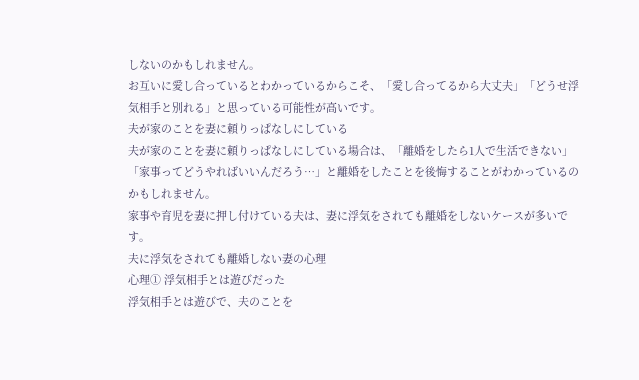しないのかもしれません。
お互いに愛し合っているとわかっているからこそ、「愛し合ってるから大丈夫」「どうせ浮気相手と別れる」と思っている可能性が高いです。
夫が家のことを妻に頼りっぱなしにしている
夫が家のことを妻に頼りっぱなしにしている場合は、「離婚をしたら1人で生活できない」「家事ってどうやればいいんだろう…」と離婚をしたことを後悔することがわかっているのかもしれません。
家事や育児を妻に押し付けている夫は、妻に浮気をされても離婚をしないケースが多いです。
夫に浮気をされても離婚しない妻の心理
心理① 浮気相手とは遊びだった
浮気相手とは遊びで、夫のことを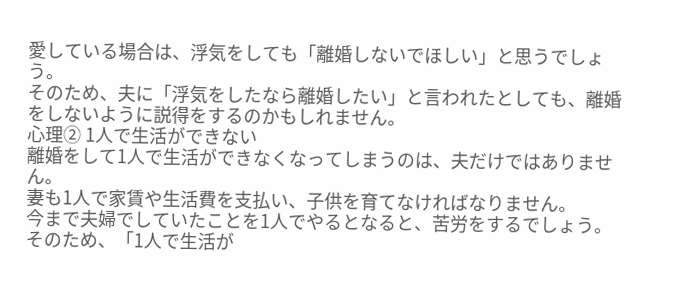愛している場合は、浮気をしても「離婚しないでほしい」と思うでしょう。
そのため、夫に「浮気をしたなら離婚したい」と言われたとしても、離婚をしないように説得をするのかもしれません。
心理② 1人で生活ができない
離婚をして1人で生活ができなくなってしまうのは、夫だけではありません。
妻も1人で家賃や生活費を支払い、子供を育てなければなりません。
今まで夫婦でしていたことを1人でやるとなると、苦労をするでしょう。
そのため、「1人で生活が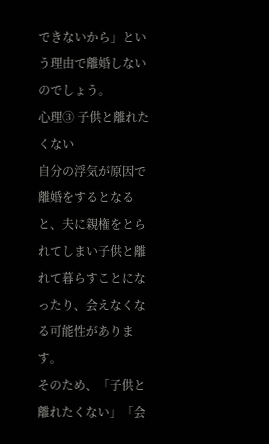できないから」という理由で離婚しないのでしょう。
心理③ 子供と離れたくない
自分の浮気が原因で離婚をするとなると、夫に親権をとられてしまい子供と離れて暮らすことになったり、会えなくなる可能性があります。
そのため、「子供と離れたくない」「会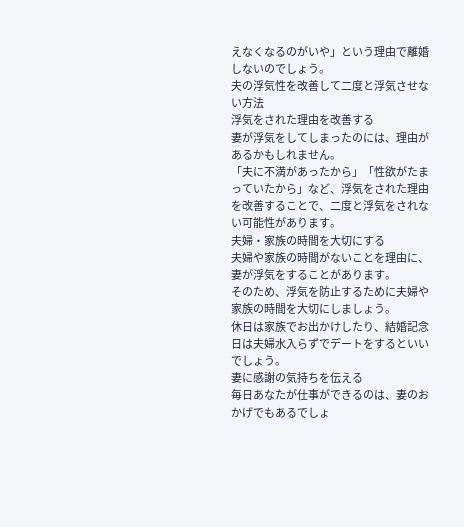えなくなるのがいや」という理由で離婚しないのでしょう。
夫の浮気性を改善して二度と浮気させない方法
浮気をされた理由を改善する
妻が浮気をしてしまったのには、理由があるかもしれません。
「夫に不満があったから」「性欲がたまっていたから」など、浮気をされた理由を改善することで、二度と浮気をされない可能性があります。
夫婦・家族の時間を大切にする
夫婦や家族の時間がないことを理由に、妻が浮気をすることがあります。
そのため、浮気を防止するために夫婦や家族の時間を大切にしましょう。
休日は家族でお出かけしたり、結婚記念日は夫婦水入らずでデートをするといいでしょう。
妻に感謝の気持ちを伝える
毎日あなたが仕事ができるのは、妻のおかげでもあるでしょ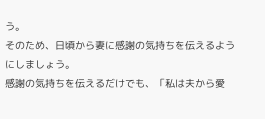う。
そのため、日頃から妻に感謝の気持ちを伝えるようにしましょう。
感謝の気持ちを伝えるだけでも、「私は夫から愛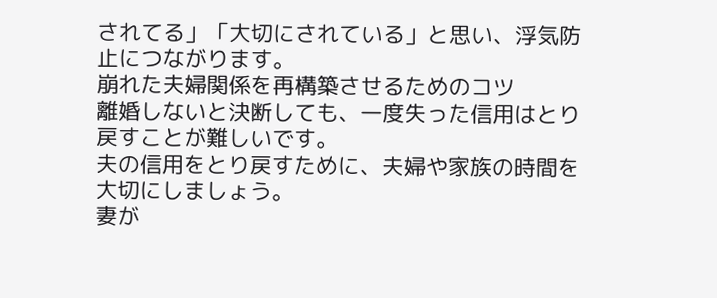されてる」「大切にされている」と思い、浮気防止につながります。
崩れた夫婦関係を再構築させるためのコツ
離婚しないと決断しても、一度失った信用はとり戻すことが難しいです。
夫の信用をとり戻すために、夫婦や家族の時間を大切にしましょう。
妻が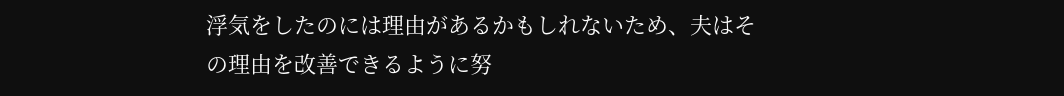浮気をしたのには理由があるかもしれないため、夫はその理由を改善できるように努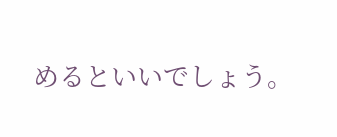めるといいでしょう。